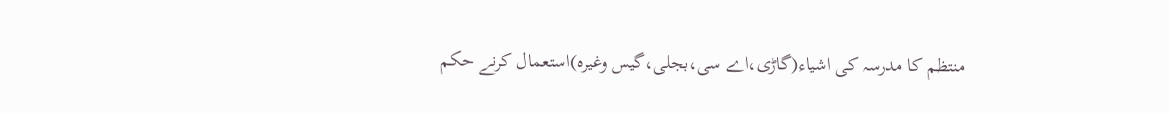منتظم کا مدرسہ کی اشیاء(گاڑی،اے سی،بجلی،گیس وغیرہ)استعمال کرنے حکم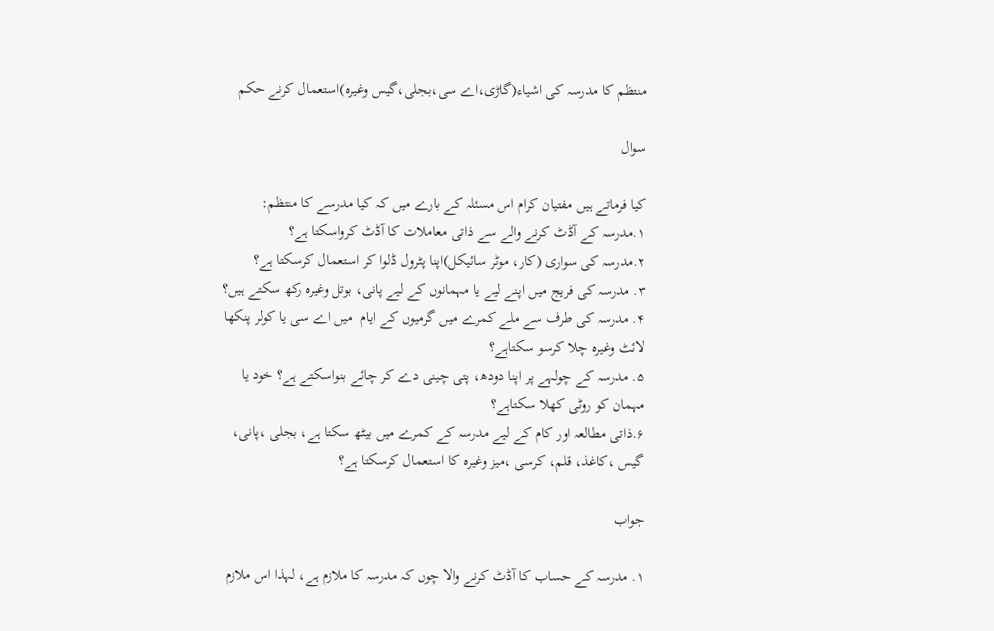منتظم کا مدرسہ کی اشیاء(گاڑی،اے سی،بجلی،گیس وغیرہ)استعمال کرنے حکم

سوال

کیا فرماتے ہیں مفتیان کرام اس مسئلہ کے بارے میں کہ کیا مدرسے کا منتظم:
۱.مدرسہ کے آڈٹ کرنے والے سے ذاتی معاملات کا آڈٹ کرواسکتا ہے؟
۲.مدرسہ کی سواری (کار، موٹر سائیکل)اپنا پٹرول ڈلوا کر استعمال کرسکتا ہے؟
۳. مدرسہ کی فریج میں اپنے لیے یا مہمانوں کے لیے پانی، بوتل وغیرہ رکھ سکتے ہیں؟
۴. مدرسہ کی طرف سے ملے کمرے میں گرمیوں کے ایام  میں اے سی یا کولر پنکھا لائٹ وغیرہ چلا کرسو سکتاہے؟
۵. مدرسہ کے چولہے پر اپنا دودھ، پتی چینی دے کر چائے بنواسکتے ہے؟ خود یا مہمان کو روٹی کھلا سکتاہے؟
۶.ذاتی مطالعہ اور کام کے لیے مدرسہ کے کمرے میں بیٹھ سکتا ہے، بجلی ،پانی، گیس ،کاغذ، قلم، کرسی ،میز وغیرہ کا استعمال کرسکتا ہے؟

جواب

۱. مدرسہ کے حساب کا آڈٹ کرنے والا چوں کہ مدرسہ کا ملازم ہے، لہذا اس ملازم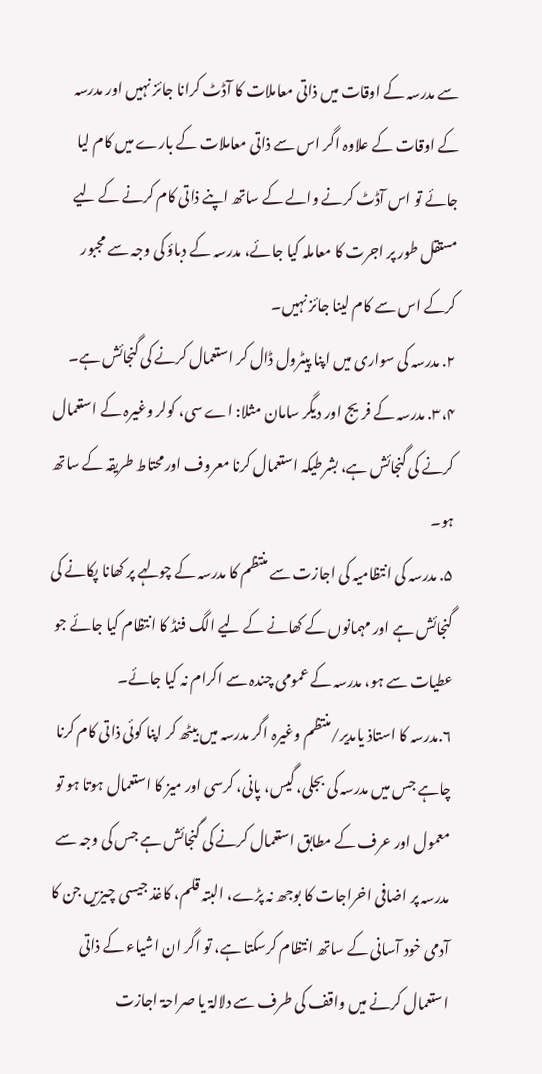سے مدرسہ کے اوقات میں ذاتی معاملات کا آڈٹ کرانا جائز نہیں اور مدرسہ کے اوقات کے علاوہ اگر اس سے ذاتی معاملات کے بارے میں کام لیا جائے تو اس آڈٹ کرنے والے کے ساتھ اپنے ذاتی کام کرنے کے لیے مستقل طور پر اجرت کا معاملہ کیا جائے، مدرسہ کے دباؤ کی وجہ سے مجبور کرکے اس سے کام لینا جائز نہیں۔
۲. مدرسہ کی سواری میں اپنا پیٹرول ڈال کر استعمال کرنے کی گنجائش ہے۔
۳،۴. مدرسہ کے فریج اور دیگر سامان مثلا: اے سی، کولر وغیرہ کے استعمال کرنے کی گنجائش ہے، بشرطیکہ استعمال کرنا معروف اورمحتاط طریقہ کے ساتھ ہو۔
۵. مدرسہ کی انتظامیہ کی اجازت سے منتظم کا مدرسہ کے چولہے پر کھانا پکانے کی گنجائش ہے اور مہمانوں کے کھانے کے لیے الگ فنڈ کا انتظام کیا جائے جو عطیات سے ہو، مدرسہ کے عمومی چندہ سے اکرام نہ کیا جائے۔
۶.مدرسہ کا استاذ یامدیر/منتظم وغیرہ اگر مدرسہ میں بیٹھ کر اپنا کوئی ذاتی کام کرنا چاہے جس میں مدرسہ کی بجلی، گیس، پانی، کرسی اور میز کا استعمال ہوتا ہو تو معمول اور عرف کے مطابق استعمال کرنے کی گنجائش ہے جس کی وجہ سے مدرسہ پر اضافی اخراجات کا بوجھ نہ پڑے، البتہ قلم، کاغذ جیسی چیزیں جن کا آدمی خود آسانی کے ساتھ انتظام کرسکتا ہے، تو اگر ان اشیاء کے ذاتی استعمال کرنے میں واقف کی طرف سے دلالۃ یا صراحۃ اجازت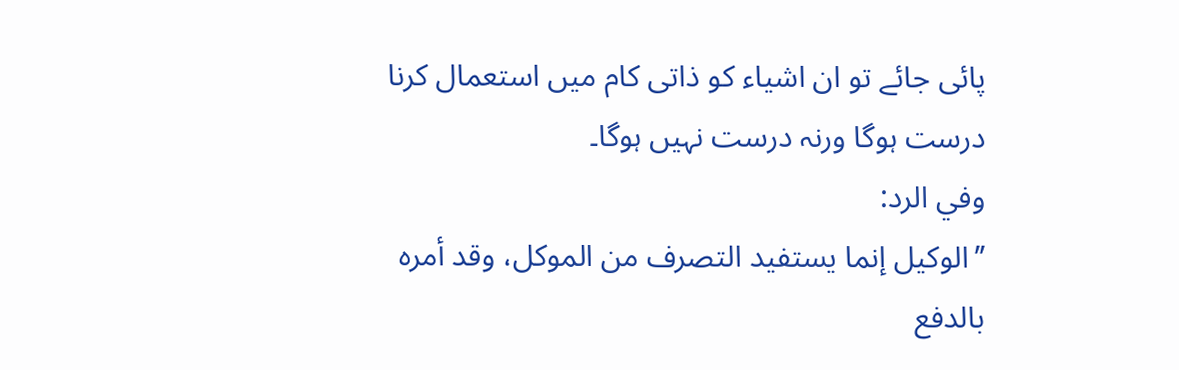پائی جائے تو ان اشیاء کو ذاتی کام میں استعمال کرنا درست ہوگا ورنہ درست نہیں ہوگا۔
وفي الرد:
’’الوکیل إنما یستفید التصرف من الموکل، وقد أمرہ بالدفع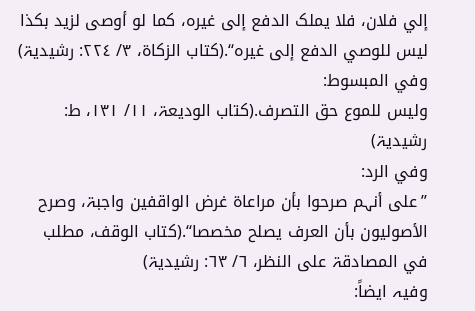إلي فلان، فلا یملک الدفع إلی غیرہ، کما لو أوصی لزید بکذا لیس للوصي الدفع إلی غیرہ‘‘.(کتاب الزکاۃ، ٣/ ٢٢٤: رشیدیۃ)
وفي المبسوط:
ولیس للموع حق التصرف.(کتاب الودیعۃ، ١١/ ١٣١، ط: رشیدیۃ)
وفي الرد:
’’علی أنہم صرحوا بأن مراعاۃ غرض الواقفین واجبۃ، وصرح الأصولیون بأن العرف یصلح مخصصا‘‘.(کتاب الوقف، مطلب في المصادقۃ علی النظر، ٦/ ٦٣: رشیدیۃ)
وفيہ ایضاً: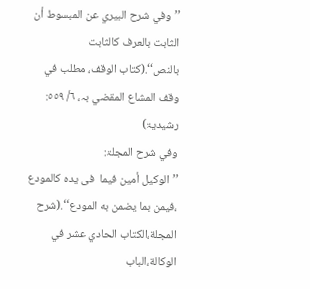’’وفي شرح البیري عن المبسوط أن الثابت بالعرف کالثابت بالنص‘‘.(کتاب الوقف، مطلب في وقف المشاع المقضي بہ، ٦/ ٥٥٩: رشیدیۃ)
وفي شرح المجلۃ:
’’الوکیل أمین فیما  فی یدہ کالمودع ،فیمن بما یضمن به المودع‘‘.(شرح المجلة،الكتاب الحادي عشر في الوكالة،الباب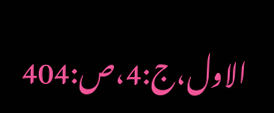الاول،ج:4،ص:404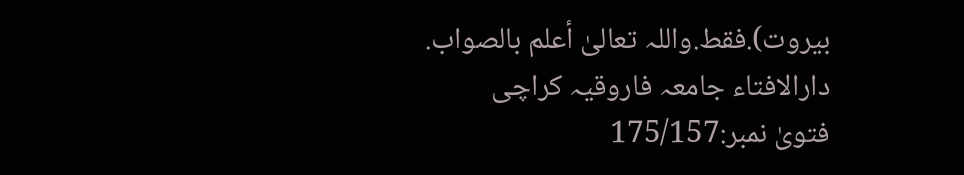بیروت).فقط.واللہ تعالیٰ أعلم بالصواب.
دارالافتاء جامعہ فاروقیہ کراچی
فتویٰ نمبر:175/157